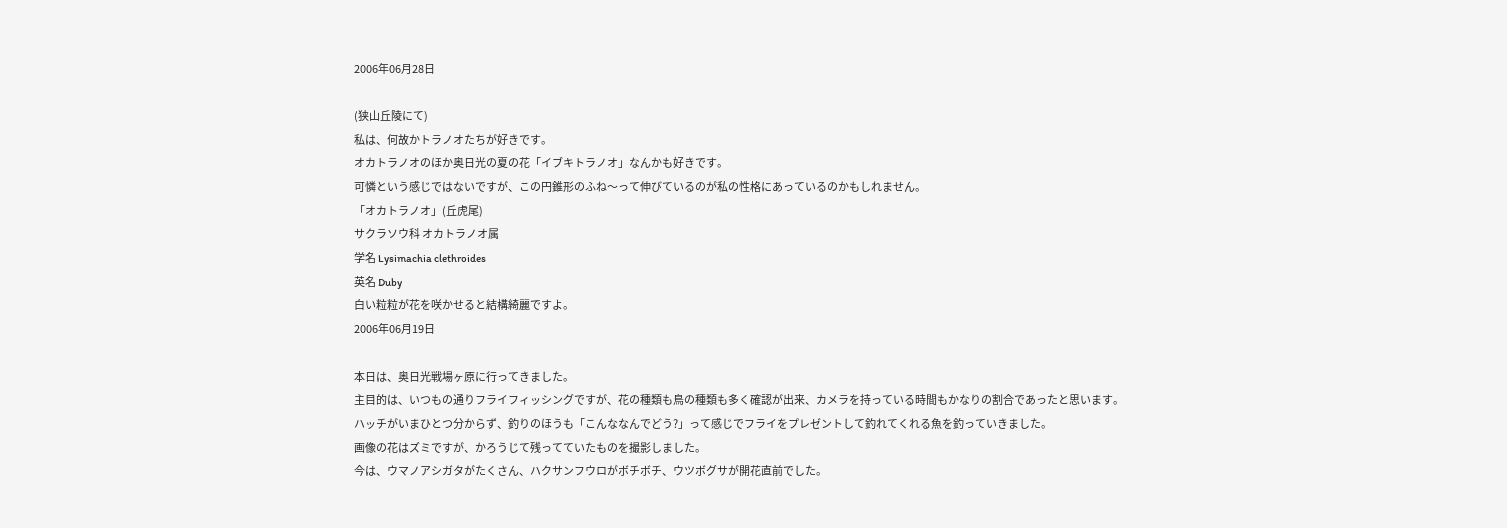2006年06月28日

(狭山丘陵にて)
私は、何故かトラノオたちが好きです。
オカトラノオのほか奥日光の夏の花「イブキトラノオ」なんかも好きです。
可憐という感じではないですが、この円錐形のふね〜って伸びているのが私の性格にあっているのかもしれません。
「オカトラノオ」(丘虎尾)
サクラソウ科 オカトラノオ属
学名 Lysimachia clethroides
英名 Duby
白い粒粒が花を咲かせると結構綺麗ですよ。
2006年06月19日

本日は、奥日光戦場ヶ原に行ってきました。
主目的は、いつもの通りフライフィッシングですが、花の種類も鳥の種類も多く確認が出来、カメラを持っている時間もかなりの割合であったと思います。
ハッチがいまひとつ分からず、釣りのほうも「こんななんでどう?」って感じでフライをプレゼントして釣れてくれる魚を釣っていきました。
画像の花はズミですが、かろうじて残ってていたものを撮影しました。
今は、ウマノアシガタがたくさん、ハクサンフウロがボチボチ、ウツボグサが開花直前でした。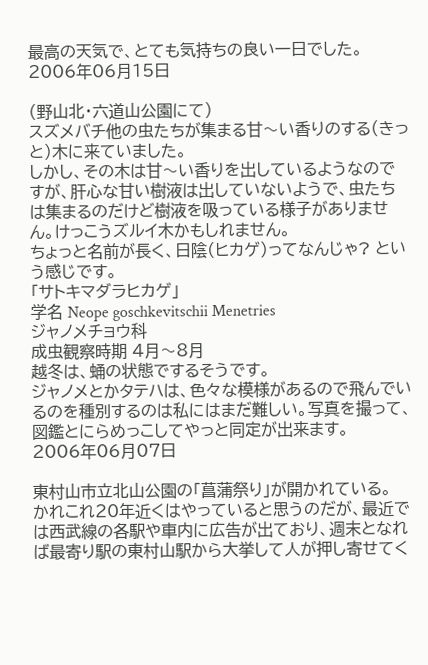最高の天気で、とても気持ちの良い一日でした。
2006年06月15日

(野山北・六道山公園にて)
スズメバチ他の虫たちが集まる甘〜い香りのする(きっと)木に来ていました。
しかし、その木は甘〜い香りを出しているようなのですが、肝心な甘い樹液は出していないようで、虫たちは集まるのだけど樹液を吸っている様子がありません。けっこうズルイ木かもしれません。
ちょっと名前が長く、日陰(ヒカゲ)ってなんじゃ? という感じです。
「サトキマダラヒカゲ」
学名 Neope goschkevitschii Menetries
ジャノメチョウ科
成虫観察時期 4月〜8月
越冬は、蛹の状態でするそうです。
ジャノメとかタテハは、色々な模様があるので飛んでいるのを種別するのは私にはまだ難しい。写真を撮って、図鑑とにらめっこしてやっと同定が出来ます。
2006年06月07日

東村山市立北山公園の「菖蒲祭り」が開かれている。
かれこれ20年近くはやっていると思うのだが、最近では西武線の各駅や車内に広告が出ており、週末となれば最寄り駅の東村山駅から大挙して人が押し寄せてく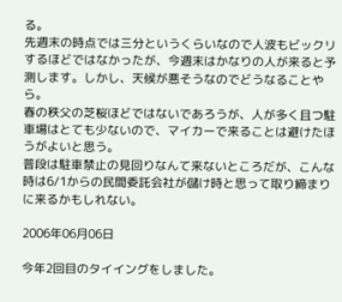る。
先週末の時点では三分というくらいなので人波もビックリするほどではなかったが、今週末はかなりの人が来ると予測します。しかし、天候が悪そうなのでどうなることやら。
春の秩父の芝桜ほどではないであろうが、人が多く且つ駐車場はとても少ないので、マイカーで来ることは避けたほうがよいと思う。
普段は駐車禁止の見回りなんて来ないところだが、こんな時は6/1からの民間委託会社が儲け時と思って取り締まりに来るかもしれない。

2006年06月06日

今年2回目のタイイングをしました。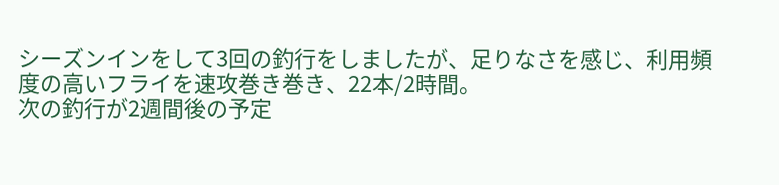シーズンインをして3回の釣行をしましたが、足りなさを感じ、利用頻度の高いフライを速攻巻き巻き、22本/2時間。
次の釣行が2週間後の予定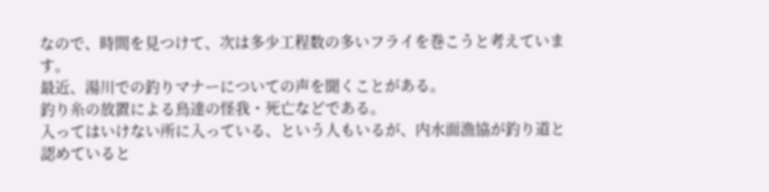なので、時間を見つけて、次は多少工程数の多いフライを巻こうと考えています。
最近、湯川での釣りマナーについての声を聞くことがある。
釣り糸の放置による鳥達の怪我・死亡などである。
入ってはいけない所に入っている、という人もいるが、内水面漁協が釣り道と認めていると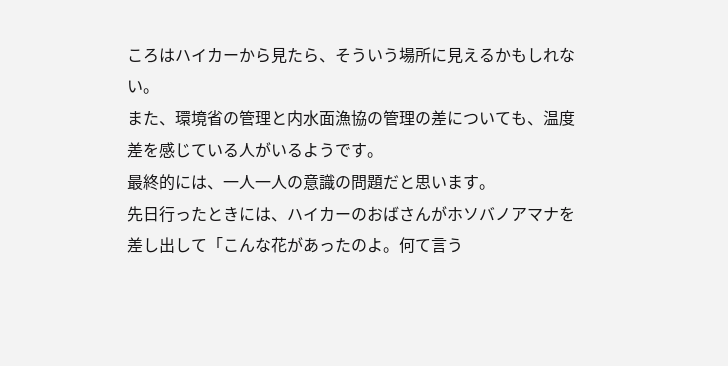ころはハイカーから見たら、そういう場所に見えるかもしれない。
また、環境省の管理と内水面漁協の管理の差についても、温度差を感じている人がいるようです。
最終的には、一人一人の意識の問題だと思います。
先日行ったときには、ハイカーのおばさんがホソバノアマナを差し出して「こんな花があったのよ。何て言う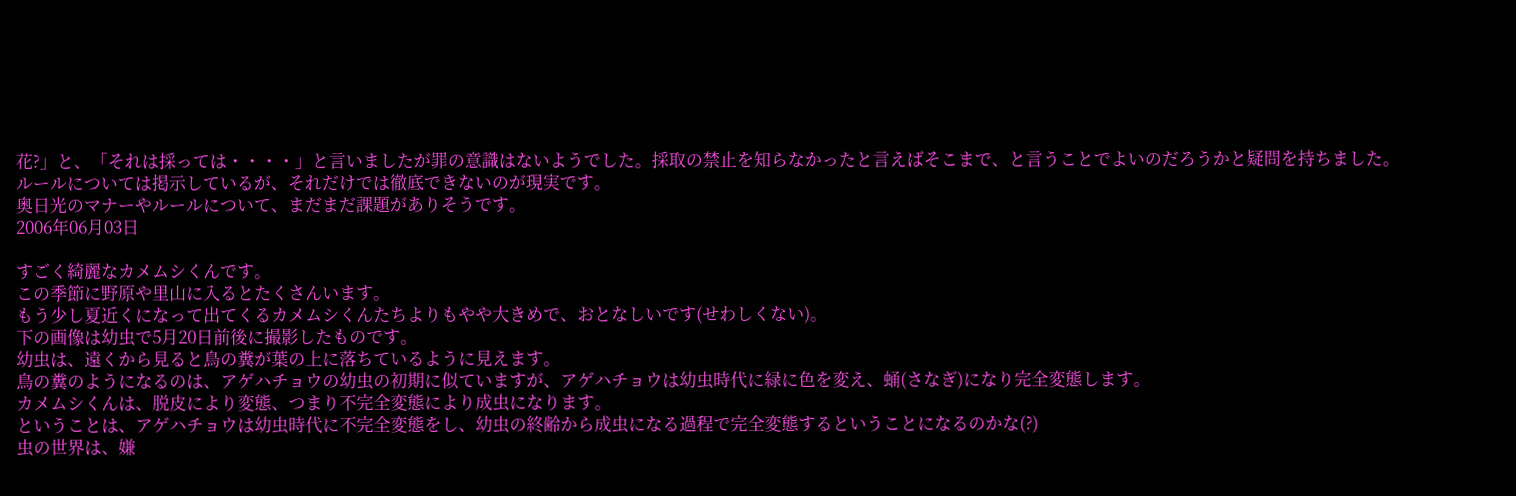花?」と、「それは採っては・・・・」と言いましたが罪の意識はないようでした。採取の禁止を知らなかったと言えばそこまで、と言うことでよいのだろうかと疑問を持ちました。
ルールについては掲示しているが、それだけでは徹底できないのが現実です。
奥日光のマナーやルールについて、まだまだ課題がありそうです。
2006年06月03日

すごく綺麗なカメムシくんです。
この季節に野原や里山に入るとたくさんいます。
もう少し夏近くになって出てくるカメムシくんたちよりもやや大きめで、おとなしいです(せわしくない)。
下の画像は幼虫で5月20日前後に撮影したものです。
幼虫は、遠くから見ると鳥の糞が葉の上に落ちているように見えます。
鳥の糞のようになるのは、アゲハチョウの幼虫の初期に似ていますが、アゲハチョウは幼虫時代に緑に色を変え、蛹(さなぎ)になり完全変態します。
カメムシくんは、脱皮により変態、つまり不完全変態により成虫になります。
ということは、アゲハチョウは幼虫時代に不完全変態をし、幼虫の終齢から成虫になる過程で完全変態するということになるのかな(?)
虫の世界は、嫌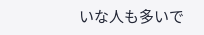いな人も多いで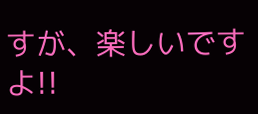すが、楽しいですよ!!